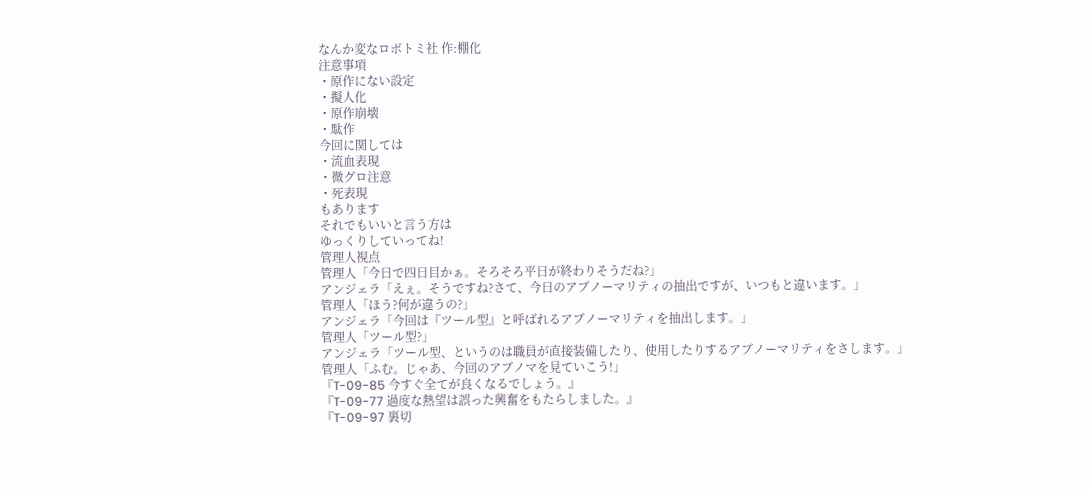なんか変なロボトミ社 作:棚化
注意事項
・原作にない設定
・擬人化
・原作崩壊
・駄作
今回に関しては
・流血表現
・微グロ注意
・死表現
もあります
それでもいいと言う方は
ゆっくりしていってね!
管理人視点
管理人「今日で四日目かぁ。そろそろ平日が終わりそうだね?」
アンジェラ「えぇ。そうですね?さて、今日のアブノーマリティの抽出ですが、いつもと違います。」
管理人「ほう?何が違うの?」
アンジェラ「今回は『ツール型』と呼ばれるアブノーマリティを抽出します。」
管理人「ツール型?」
アンジェラ「ツール型、というのは職員が直接装備したり、使用したりするアブノーマリティをさします。」
管理人「ふむ。じゃあ、今回のアブノマを見ていこう!」
『T-09-85 今すぐ全てが良くなるでしょう。』
『T-09-77 過度な熱望は誤った興奮をもたらしました。』
『T-09-97 裏切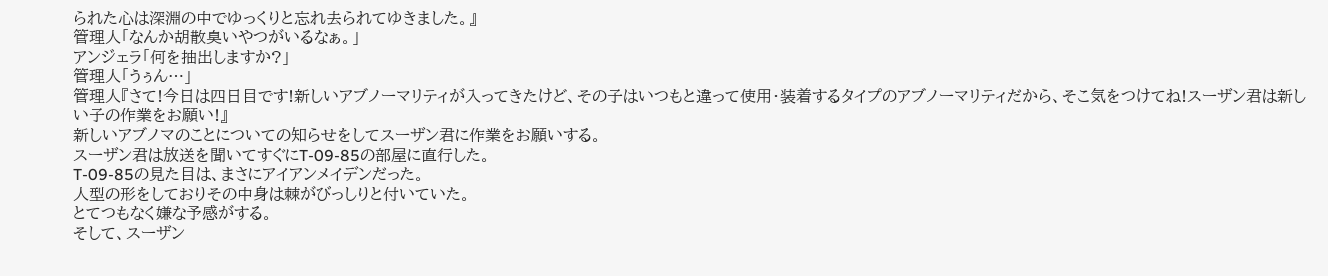られた心は深淵の中でゆっくりと忘れ去られてゆきました。』
管理人「なんか胡散臭いやつがいるなぁ。」
アンジェラ「何を抽出しますか?」
管理人「うぅん…」
管理人『さて!今日は四日目です!新しいアブノーマリティが入ってきたけど、その子はいつもと違って使用・装着するタイプのアブノーマリティだから、そこ気をつけてね!スーザン君は新しい子の作業をお願い!』
新しいアブノマのことについての知らせをしてスーザン君に作業をお願いする。
スーザン君は放送を聞いてすぐにT-09-85の部屋に直行した。
T-09-85の見た目は、まさにアイアンメイデンだった。
人型の形をしておりその中身は棘がびっしりと付いていた。
とてつもなく嫌な予感がする。
そして、スーザン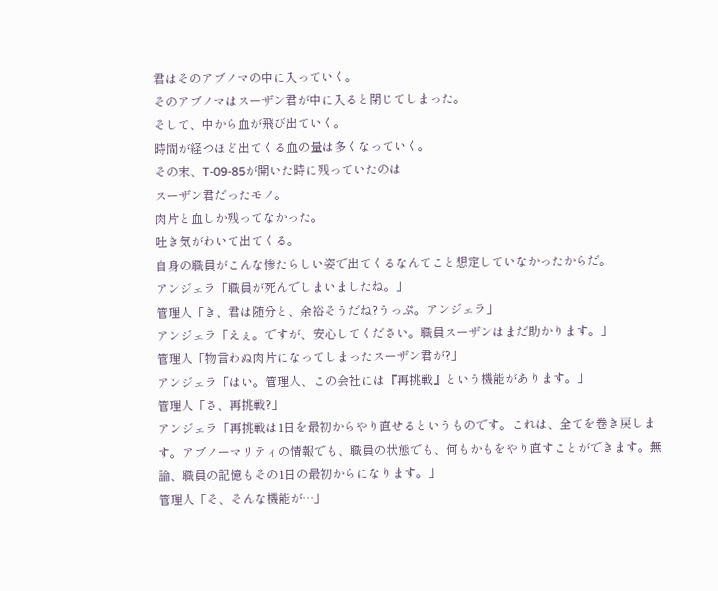君はそのアブノマの中に入っていく。
そのアブノマはスーザン君が中に入ると閉じてしまった。
そして、中から血が飛び出ていく。
時間が経つほど出てくる血の量は多くなっていく。
その末、T-09-85が開いた時に残っていたのは
スーザン君だったモノ。
肉片と血しか残ってなかった。
吐き気がわいて出てくる。
自身の職員がこんな惨たらしい姿で出てくるなんてこと想定していなかったからだ。
アンジェラ「職員が死んでしまいましたね。」
管理人「き、君は随分と、余裕そうだね?うっぷ。アンジェラ」
アンジェラ「えぇ。ですが、安心してください。職員スーザンはまだ助かります。」
管理人「物言わぬ肉片になってしまったスーザン君が?」
アンジェラ「はい。管理人、この会社には『再挑戦』という機能があります。」
管理人「さ、再挑戦?」
アンジェラ「再挑戦は1日を最初からやり直せるというものです。これは、全てを巻き戻します。アブノーマリティの情報でも、職員の状態でも、何もかもをやり直すことができます。無論、職員の記憶もその1日の最初からになります。」
管理人「そ、そんな機能が…」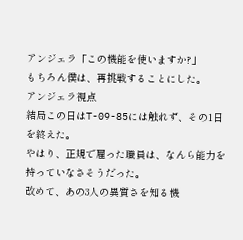アンジェラ「この機能を使いますか?」
もちろん僕は、再挑戦することにした。
アンジェラ視点
結局この日はT-09-85には触れず、その1日を終えた。
やはり、正規で雇った職員は、なんら能力を持っていなさそうだった。
改めて、あの3人の異質さを知る機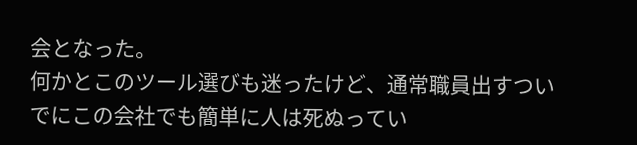会となった。
何かとこのツール選びも迷ったけど、通常職員出すついでにこの会社でも簡単に人は死ぬってい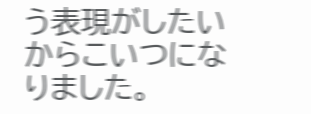う表現がしたいからこいつになりました。